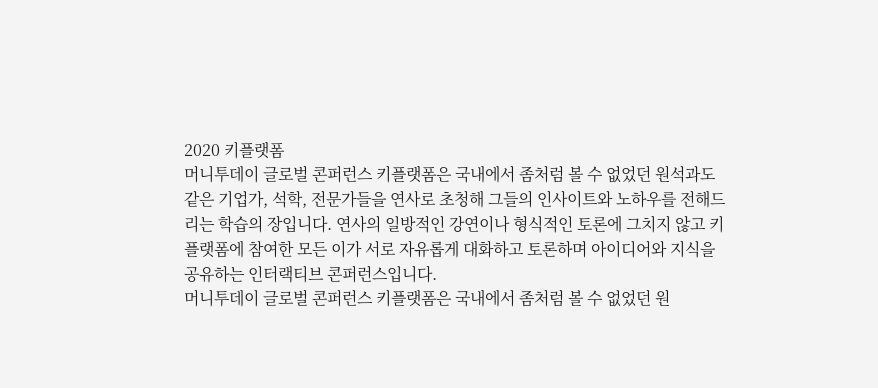2020 키플랫폼
머니투데이 글로벌 콘퍼런스 키플랫폼은 국내에서 좀처럼 볼 수 없었던 원석과도 같은 기업가, 석학, 전문가들을 연사로 초청해 그들의 인사이트와 노하우를 전해드리는 학습의 장입니다. 연사의 일방적인 강연이나 형식적인 토론에 그치지 않고 키플랫폼에 참여한 모든 이가 서로 자유롭게 대화하고 토론하며 아이디어와 지식을 공유하는 인터랙티브 콘퍼런스입니다.
머니투데이 글로벌 콘퍼런스 키플랫폼은 국내에서 좀처럼 볼 수 없었던 원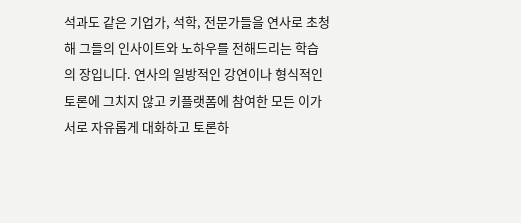석과도 같은 기업가, 석학, 전문가들을 연사로 초청해 그들의 인사이트와 노하우를 전해드리는 학습의 장입니다. 연사의 일방적인 강연이나 형식적인 토론에 그치지 않고 키플랫폼에 참여한 모든 이가 서로 자유롭게 대화하고 토론하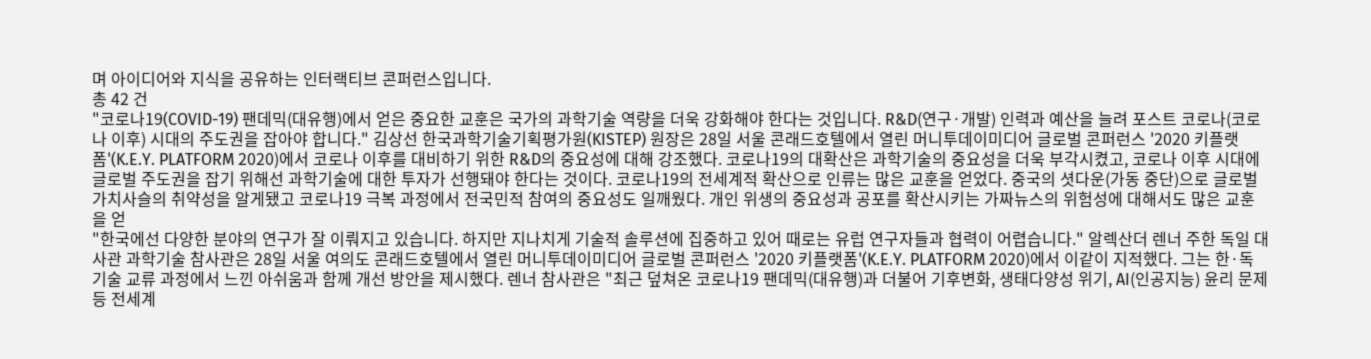며 아이디어와 지식을 공유하는 인터랙티브 콘퍼런스입니다.
총 42 건
"코로나19(COVID-19) 팬데믹(대유행)에서 얻은 중요한 교훈은 국가의 과학기술 역량을 더욱 강화해야 한다는 것입니다. R&D(연구·개발) 인력과 예산을 늘려 포스트 코로나(코로나 이후) 시대의 주도권을 잡아야 합니다." 김상선 한국과학기술기획평가원(KISTEP) 원장은 28일 서울 콘래드호텔에서 열린 머니투데이미디어 글로벌 콘퍼런스 '2020 키플랫폼'(K.E.Y. PLATFORM 2020)에서 코로나 이후를 대비하기 위한 R&D의 중요성에 대해 강조했다. 코로나19의 대확산은 과학기술의 중요성을 더욱 부각시켰고, 코로나 이후 시대에 글로벌 주도권을 잡기 위해선 과학기술에 대한 투자가 선행돼야 한다는 것이다. 코로나19의 전세계적 확산으로 인류는 많은 교훈을 얻었다. 중국의 셧다운(가동 중단)으로 글로벌 가치사슬의 취약성을 알게됐고 코로나19 극복 과정에서 전국민적 참여의 중요성도 일깨웠다. 개인 위생의 중요성과 공포를 확산시키는 가짜뉴스의 위험성에 대해서도 많은 교훈을 얻
"한국에선 다양한 분야의 연구가 잘 이뤄지고 있습니다. 하지만 지나치게 기술적 솔루션에 집중하고 있어 때로는 유럽 연구자들과 협력이 어렵습니다." 알렉산더 렌너 주한 독일 대사관 과학기술 참사관은 28일 서울 여의도 콘래드호텔에서 열린 머니투데이미디어 글로벌 콘퍼런스 '2020 키플랫폼'(K.E.Y. PLATFORM 2020)에서 이같이 지적했다. 그는 한·독 기술 교류 과정에서 느낀 아쉬움과 함께 개선 방안을 제시했다. 렌너 참사관은 "최근 덮쳐온 코로나19 팬데믹(대유행)과 더불어 기후변화, 생태다양성 위기, AI(인공지능) 윤리 문제 등 전세계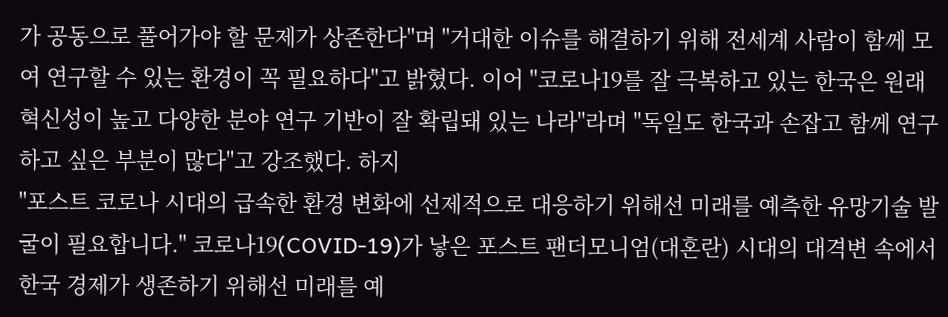가 공동으로 풀어가야 할 문제가 상존한다"며 "거대한 이슈를 해결하기 위해 전세계 사람이 함께 모여 연구할 수 있는 환경이 꼭 필요하다"고 밝혔다. 이어 "코로나19를 잘 극복하고 있는 한국은 원래 혁신성이 높고 다양한 분야 연구 기반이 잘 확립돼 있는 나라"라며 "독일도 한국과 손잡고 함께 연구하고 싶은 부분이 많다"고 강조했다. 하지
"포스트 코로나 시대의 급속한 환경 변화에 선제적으로 대응하기 위해선 미래를 예측한 유망기술 발굴이 필요합니다." 코로나19(COVID-19)가 낳은 포스트 팬더모니엄(대혼란) 시대의 대격변 속에서 한국 경제가 생존하기 위해선 미래를 예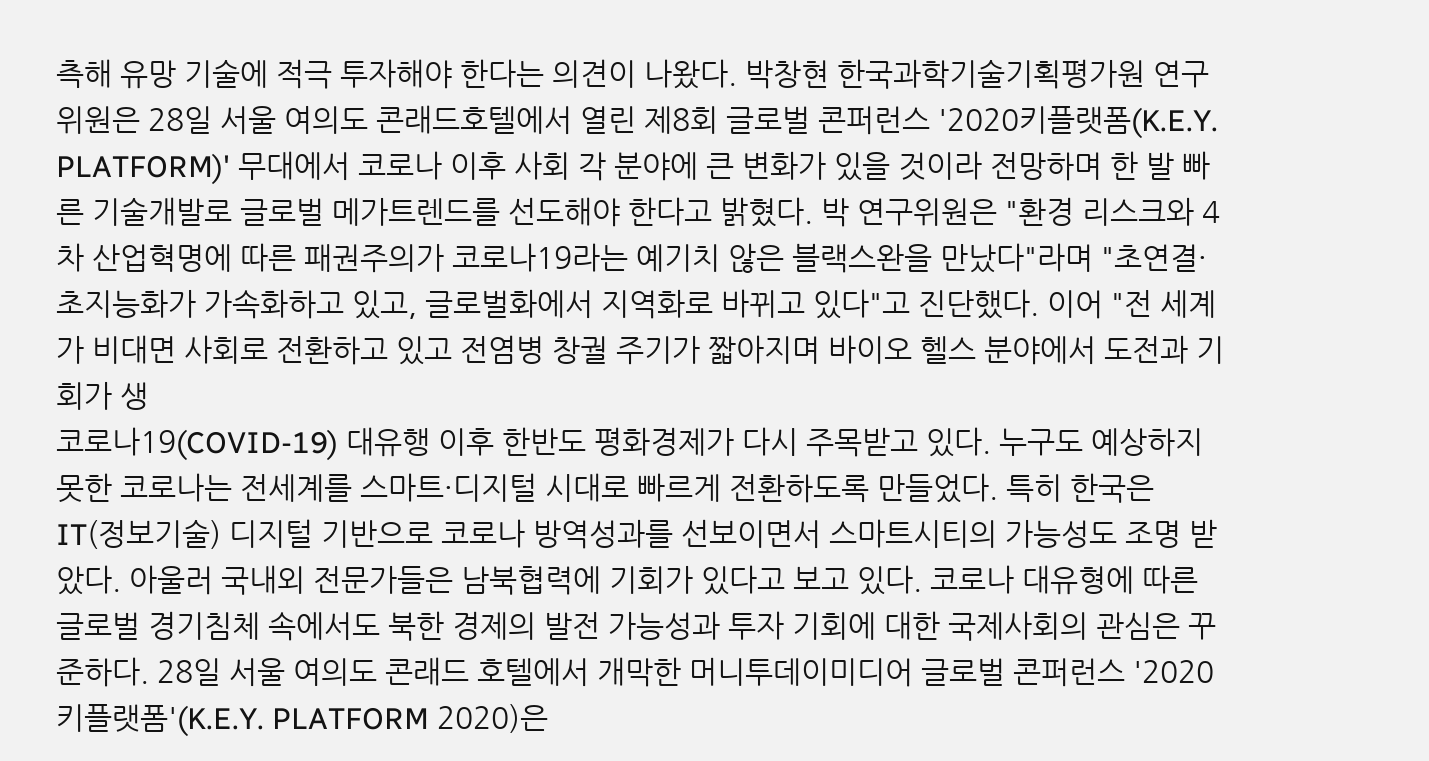측해 유망 기술에 적극 투자해야 한다는 의견이 나왔다. 박창현 한국과학기술기획평가원 연구위원은 28일 서울 여의도 콘래드호텔에서 열린 제8회 글로벌 콘퍼런스 '2020키플랫폼(K.E.Y. PLATFORM)' 무대에서 코로나 이후 사회 각 분야에 큰 변화가 있을 것이라 전망하며 한 발 빠른 기술개발로 글로벌 메가트렌드를 선도해야 한다고 밝혔다. 박 연구위원은 "환경 리스크와 4차 산업혁명에 따른 패권주의가 코로나19라는 예기치 않은 블랙스완을 만났다"라며 "초연결·초지능화가 가속화하고 있고, 글로벌화에서 지역화로 바뀌고 있다"고 진단했다. 이어 "전 세계가 비대면 사회로 전환하고 있고 전염병 창궐 주기가 짧아지며 바이오 헬스 분야에서 도전과 기회가 생
코로나19(COVID-19) 대유행 이후 한반도 평화경제가 다시 주목받고 있다. 누구도 예상하지 못한 코로나는 전세계를 스마트·디지털 시대로 빠르게 전환하도록 만들었다. 특히 한국은 IT(정보기술) 디지털 기반으로 코로나 방역성과를 선보이면서 스마트시티의 가능성도 조명 받았다. 아울러 국내외 전문가들은 남북협력에 기회가 있다고 보고 있다. 코로나 대유형에 따른 글로벌 경기침체 속에서도 북한 경제의 발전 가능성과 투자 기회에 대한 국제사회의 관심은 꾸준하다. 28일 서울 여의도 콘래드 호텔에서 개막한 머니투데이미디어 글로벌 콘퍼런스 '2020 키플랫폼'(K.E.Y. PLATFORM 2020)은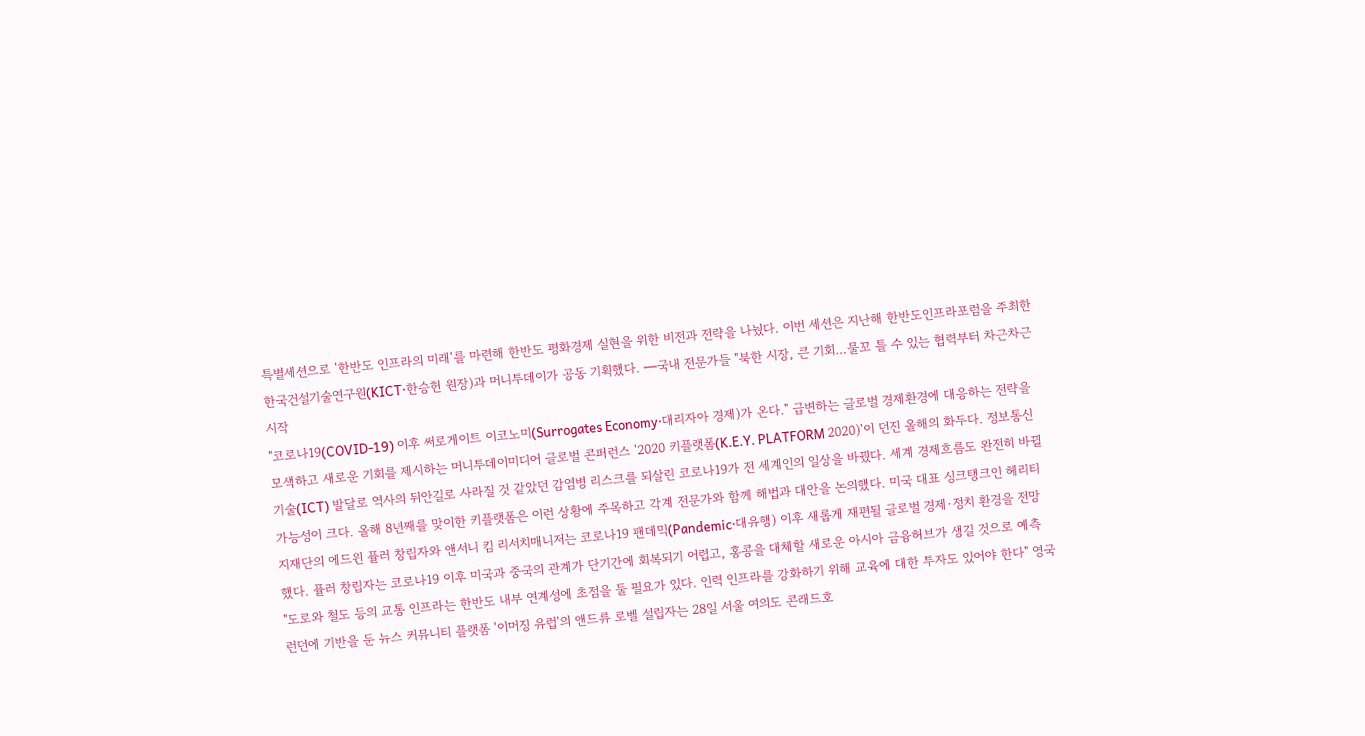특별세션으로 '한반도 인프라의 미래'를 마련해 한반도 평화경제 실현을 위한 비전과 전략을 나눴다. 이번 세션은 지난해 한반도인프라포럼을 주최한 한국건설기술연구원(KICT·한승헌 원장)과 머니투데이가 공동 기획했다. ━국내 전문가들 "북한 시장, 큰 기회…물꼬 틀 수 있는 협력부터 차근차근 시작
"코로나19(COVID-19) 이후 써로게이트 이코노미(Surrogates Economy·대리자아 경제)가 온다." 급변하는 글로벌 경제환경에 대응하는 전략을 모색하고 새로운 기회를 제시하는 머니투데이미디어 글로벌 콘퍼런스 '2020 키플랫폼(K.E.Y. PLATFORM 2020)'이 던진 올해의 화두다. 정보통신기술(ICT) 발달로 역사의 뒤안길로 사라질 것 같았던 감염병 리스크를 되살린 코로나19가 전 세계인의 일상을 바꿨다. 세계 경제흐름도 완전히 바뀔 가능성이 크다. 올해 8년째를 맞이한 키플랫폼은 이런 상황에 주목하고 각계 전문가와 함께 해법과 대안을 논의했다. 미국 대표 싱크탱크인 헤리티지재단의 에드윈 퓰러 창립자와 앤서니 킴 리서치매니저는 코로나19 팬데믹(Pandemic·대유행) 이후 새롭게 재편될 글로벌 경제·정치 환경을 전망했다. 퓰러 창립자는 코로나19 이후 미국과 중국의 관계가 단기간에 회복되기 어렵고, 홍콩을 대체할 새로운 아시아 금융허브가 생길 것으로 예측
"도로와 철도 등의 교통 인프라는 한반도 내부 연계성에 초점을 둘 필요가 있다. 인력 인프라를 강화하기 위해 교육에 대한 투자도 있어야 한다" 영국 런던에 기반을 둔 뉴스 커뮤니티 플랫폼 '이머징 유럽'의 앤드류 로벨 설립자는 28일 서울 여의도 콘래드호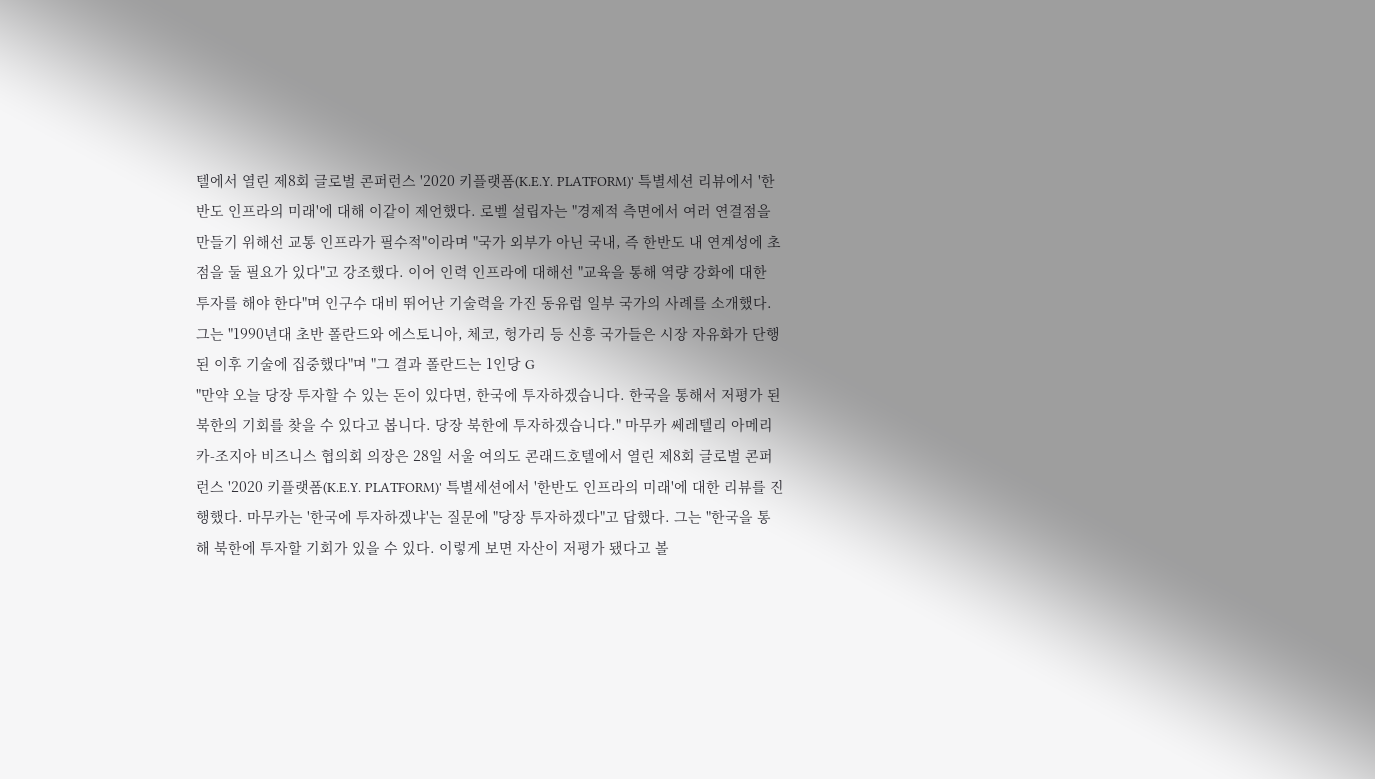텔에서 열린 제8회 글로벌 콘퍼런스 '2020 키플랫폼(K.E.Y. PLATFORM)' 특별세션 리뷰에서 '한반도 인프라의 미래'에 대해 이같이 제언했다. 로벨 설립자는 "경제적 측면에서 여러 연결점을 만들기 위해선 교통 인프라가 필수적"이라며 "국가 외부가 아닌 국내, 즉 한반도 내 연계성에 초점을 둘 필요가 있다"고 강조했다. 이어 인력 인프라에 대해선 "교육을 통해 역량 강화에 대한 투자를 해야 한다"며 인구수 대비 뛰어난 기술력을 가진 동유럽 일부 국가의 사례를 소개했다. 그는 "1990년대 초반 폴란드와 에스토니아, 체코, 헝가리 등 신흥 국가들은 시장 자유화가 단행된 이후 기술에 집중했다"며 "그 결과 폴란드는 1인당 G
"만약 오늘 당장 투자할 수 있는 돈이 있다면, 한국에 투자하겠습니다. 한국을 통해서 저평가 된 북한의 기회를 찾을 수 있다고 봅니다. 당장 북한에 투자하겠습니다." 마무카 쎄레텔리 아메리카-조지아 비즈니스 협의회 의장은 28일 서울 여의도 콘래드호텔에서 열린 제8회 글로벌 콘퍼런스 '2020 키플랫폼(K.E.Y. PLATFORM)' 특별세션에서 '한반도 인프라의 미래'에 대한 리뷰를 진행했다. 마무카는 '한국에 투자하겠냐'는 질문에 "당장 투자하겠다"고 답했다. 그는 "한국을 통해 북한에 투자할 기회가 있을 수 있다. 이렇게 보면 자산이 저평가 됐다고 볼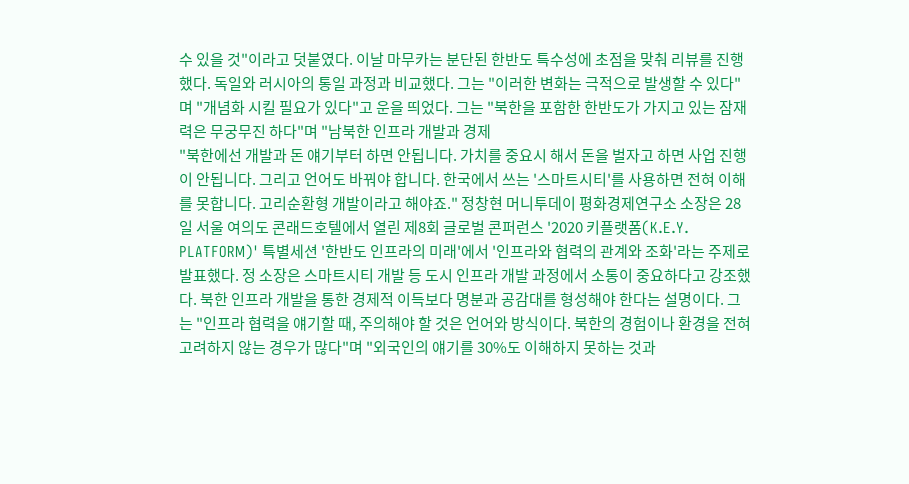수 있을 것"이라고 덧붙였다. 이날 마무카는 분단된 한반도 특수성에 초점을 맞춰 리뷰를 진행했다. 독일와 러시아의 통일 과정과 비교했다. 그는 "이러한 변화는 극적으로 발생할 수 있다"며 "개념화 시킬 필요가 있다"고 운을 띄었다. 그는 "북한을 포함한 한반도가 가지고 있는 잠재력은 무궁무진 하다"며 "남북한 인프라 개발과 경제
"북한에선 개발과 돈 얘기부터 하면 안됩니다. 가치를 중요시 해서 돈을 벌자고 하면 사업 진행이 안됩니다. 그리고 언어도 바꿔야 합니다. 한국에서 쓰는 '스마트시티'를 사용하면 전혀 이해를 못합니다. 고리순환형 개발이라고 해야죠." 정창현 머니투데이 평화경제연구소 소장은 28일 서울 여의도 콘래드호텔에서 열린 제8회 글로벌 콘퍼런스 '2020 키플랫폼(K.E.Y. PLATFORM)' 특별세션 '한반도 인프라의 미래'에서 '인프라와 협력의 관계와 조화'라는 주제로 발표했다. 정 소장은 스마트시티 개발 등 도시 인프라 개발 과정에서 소통이 중요하다고 강조했다. 북한 인프라 개발을 통한 경제적 이득보다 명분과 공감대를 형성해야 한다는 설명이다. 그는 "인프라 협력을 얘기할 때, 주의해야 할 것은 언어와 방식이다. 북한의 경험이나 환경을 전혀 고려하지 않는 경우가 많다"며 "외국인의 얘기를 30%도 이해하지 못하는 것과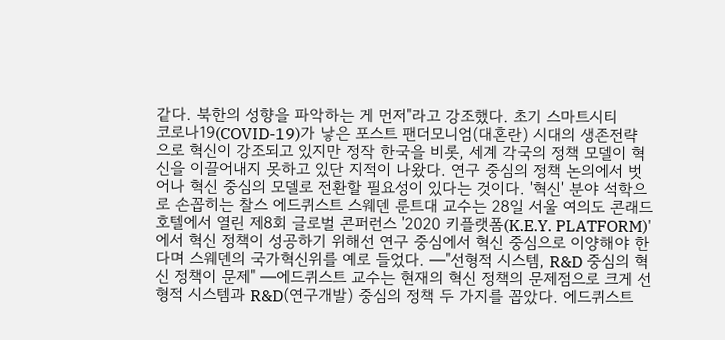같다. 북한의 성향을 파악하는 게 먼저"라고 강조했다. 초기 스마트시티
코로나19(COVID-19)가 낳은 포스트 팬더모니엄(대혼란) 시대의 생존전략으로 혁신이 강조되고 있지만 정작 한국을 비롯, 세계 각국의 정책 모델이 혁신을 이끌어내지 못하고 있단 지적이 나왔다. 연구 중심의 정책 논의에서 벗어나 혁신 중심의 모델로 전환할 필요성이 있다는 것이다. '혁신' 분야 석학으로 손꼽히는 찰스 에드퀴스트 스웨덴 룬트대 교수는 28일 서울 여의도 콘래드호텔에서 열린 제8회 글로벌 콘퍼런스 '2020 키플랫폼(K.E.Y. PLATFORM)'에서 혁신 정책이 성공하기 위해선 연구 중심에서 혁신 중심으로 이양해야 한다며 스웨덴의 국가혁신위를 예로 들었다. ━"선형적 시스템, R&D 중심의 혁신 정책이 문제" ━에드퀴스트 교수는 현재의 혁신 정책의 문제점으로 크게 선형적 시스템과 R&D(연구개발) 중심의 정책 두 가지를 꼽았다. 에드퀴스트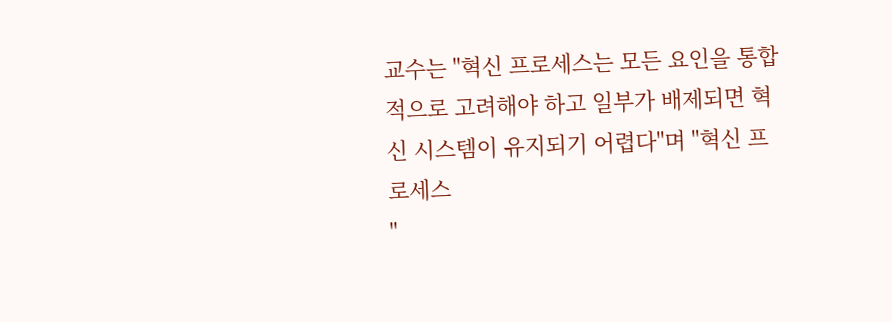교수는 "혁신 프로세스는 모든 요인을 통합적으로 고려해야 하고 일부가 배제되면 혁신 시스템이 유지되기 어렵다"며 "혁신 프로세스
"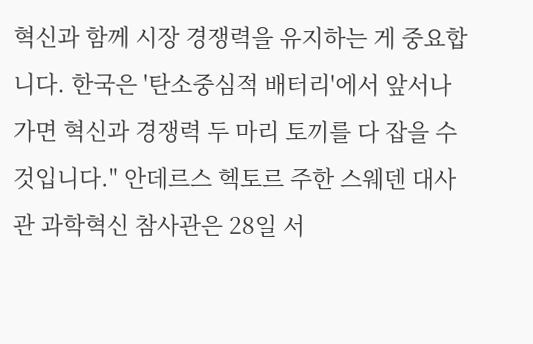혁신과 함께 시장 경쟁력을 유지하는 게 중요합니다. 한국은 '탄소중심적 배터리'에서 앞서나가면 혁신과 경쟁력 두 마리 토끼를 다 잡을 수 것입니다." 안데르스 헥토르 주한 스웨덴 대사관 과학혁신 참사관은 28일 서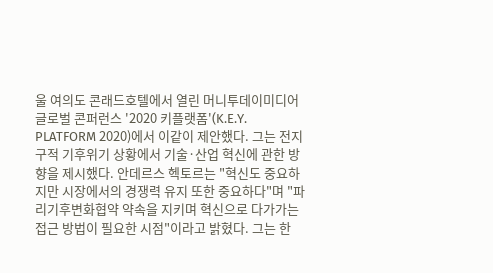울 여의도 콘래드호텔에서 열린 머니투데이미디어 글로벌 콘퍼런스 '2020 키플랫폼'(K.E.Y. PLATFORM 2020)에서 이같이 제안했다. 그는 전지구적 기후위기 상황에서 기술·산업 혁신에 관한 방향을 제시했다. 안데르스 헥토르는 "혁신도 중요하지만 시장에서의 경쟁력 유지 또한 중요하다"며 "파리기후변화협약 약속을 지키며 혁신으로 다가가는 접근 방법이 필요한 시점"이라고 밝혔다. 그는 한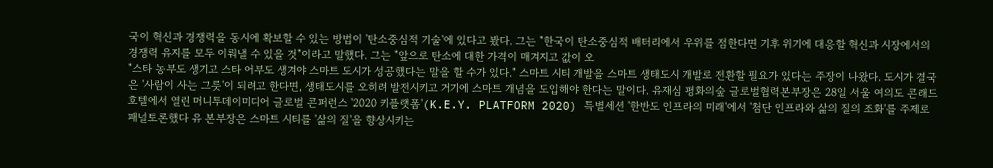국이 혁신과 경쟁력을 동시에 확보할 수 있는 방법이 '탄소중심적 기술'에 있다고 봤다. 그는 "한국이 탄소중심적 배터리에서 우위를 점한다면 기후 위기에 대응할 혁신과 시장에서의 경쟁력 유지를 모두 이뤄낼 수 있을 것"이라고 말했다. 그는 "앞으로 탄소에 대한 가격이 매겨지고 값이 오
"스타 농부도 생기고 스타 어부도 생겨야 스마트 도시가 성공했다는 말을 할 수가 있다." 스마트 시티 개발을 스마트 생태도시 개발로 전환할 필요가 있다는 주장이 나왔다. 도시가 결국은 '사람이 사는 그릇'이 되려고 한다면, 생태도시를 오히려 발전시키고 거기에 스마트 개념을 도입해야 한다는 말이다. 유재심 평화의숲 글로벌협력본부장은 28일 서울 여의도 콘래드호텔에서 열린 머니투데이미디어 글로벌 콘퍼런스 '2020 키플랫폼'(K.E.Y. PLATFORM 2020) 특별세션 '한반도 인프라의 미래'에서 '첨단 인프라와 삶의 질의 조화'를 주제로 패널토론했다 유 본부장은 스마트 시티를 '삶의 질'을 향상시키는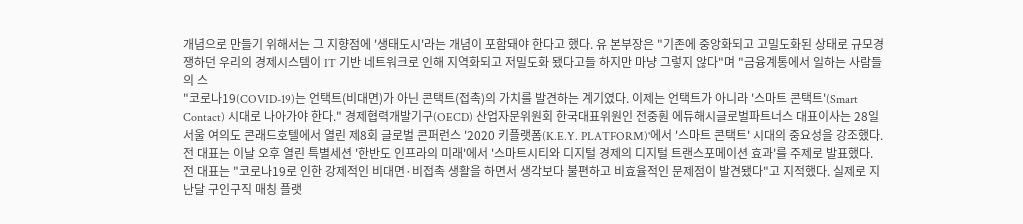개념으로 만들기 위해서는 그 지향점에 '생태도시'라는 개념이 포함돼야 한다고 했다. 유 본부장은 "기존에 중앙화되고 고밀도화된 상태로 규모경쟁하던 우리의 경제시스템이 IT 기반 네트워크로 인해 지역화되고 저밀도화 됐다고들 하지만 마냥 그렇지 않다"며 "금융계통에서 일하는 사람들의 스
"코로나19(COVID-19)는 언택트(비대면)가 아닌 콘택트(접촉)의 가치를 발견하는 계기였다. 이제는 언택트가 아니라 '스마트 콘택트'(Smart Contact) 시대로 나아가야 한다." 경제협력개발기구(OECD) 산업자문위원회 한국대표위원인 전중훤 에듀해시글로벌파트너스 대표이사는 28일 서울 여의도 콘래드호텔에서 열린 제8회 글로벌 콘퍼런스 '2020 키플랫폼(K.E.Y. PLATFORM)'에서 '스마트 콘택트' 시대의 중요성을 강조했다. 전 대표는 이날 오후 열린 특별세션 '한반도 인프라의 미래'에서 '스마트시티와 디지털 경제의 디지털 트랜스포메이션 효과'를 주제로 발표했다. 전 대표는 "코로나19로 인한 강제적인 비대면·비접촉 생활을 하면서 생각보다 불편하고 비효율적인 문제점이 발견됐다"고 지적했다. 실제로 지난달 구인구직 매칭 플랫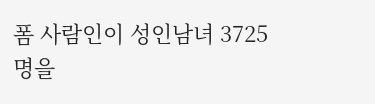폼 사람인이 성인남녀 3725명을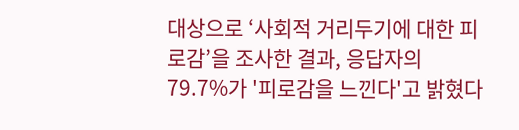대상으로 ‘사회적 거리두기에 대한 피로감’을 조사한 결과, 응답자의 79.7%가 '피로감을 느낀다'고 밝혔다